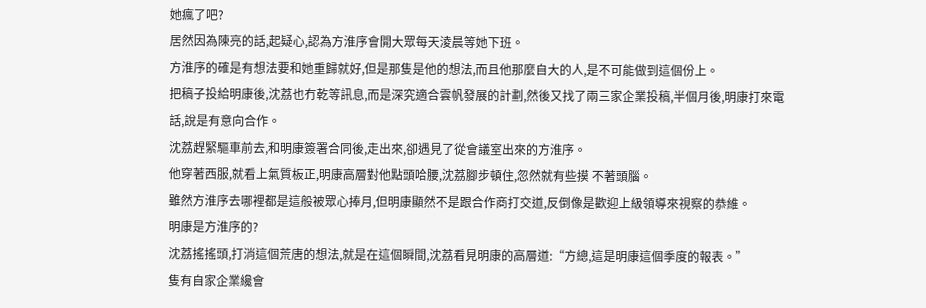她瘋了吧?
居然因為陳亮的話,起疑心,認為方淮序會開大眾每天淩晨等她下班。
方淮序的確是有想法要和她重歸就好,但是那隻是他的想法,而且他那麼自大的人,是不可能做到這個份上。
把稿子投給明康後,沈荔也冇乾等訊息,而是深究適合雲帆發展的計劃,然後又找了兩三家企業投稿,半個月後,明康打來電話,說是有意向合作。
沈荔趕緊驅車前去,和明康簽署合同後,走出來,卻遇見了從會議室出來的方淮序。
他穿著西服,就看上氣質板正,明康高層對他點頭哈腰,沈荔腳步頓住,忽然就有些摸 不著頭腦。
雖然方淮序去哪裡都是這般被眾心捧月,但明康顯然不是跟合作商打交道,反倒像是歡迎上級領導來視察的恭維。
明康是方淮序的?
沈荔搖搖頭,打消這個荒唐的想法,就是在這個瞬間,沈荔看見明康的高層道:“方總,這是明康這個季度的報表。”
隻有自家企業纔會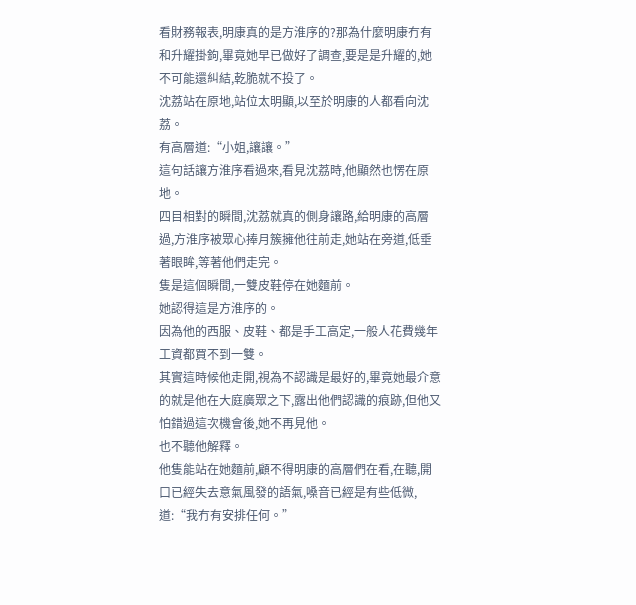看財務報表,明康真的是方淮序的?那為什麼明康冇有和升耀掛鉤,畢竟她早已做好了調查,要是是升耀的,她不可能還糾結,乾脆就不投了。
沈荔站在原地,站位太明顯,以至於明康的人都看向沈荔。
有高層道:“小姐,讓讓。”
這句話讓方淮序看過來,看見沈荔時,他顯然也愣在原地。
四目相對的瞬間,沈荔就真的側身讓路,給明康的高層過,方淮序被眾心捧月簇擁他往前走,她站在旁道,低垂著眼眸,等著他們走完。
隻是這個瞬間,一雙皮鞋停在她麵前。
她認得這是方淮序的。
因為他的西服、皮鞋、都是手工高定,一般人花費幾年工資都買不到一雙。
其實這時候他走開,視為不認識是最好的,畢竟她最介意的就是他在大庭廣眾之下,露出他們認識的痕跡,但他又怕錯過這次機會後,她不再見他。
也不聽他解釋。
他隻能站在她麵前,顧不得明康的高層們在看,在聽,開口已經失去意氣風發的語氣,嗓音已經是有些低微,道:“我冇有安排任何。”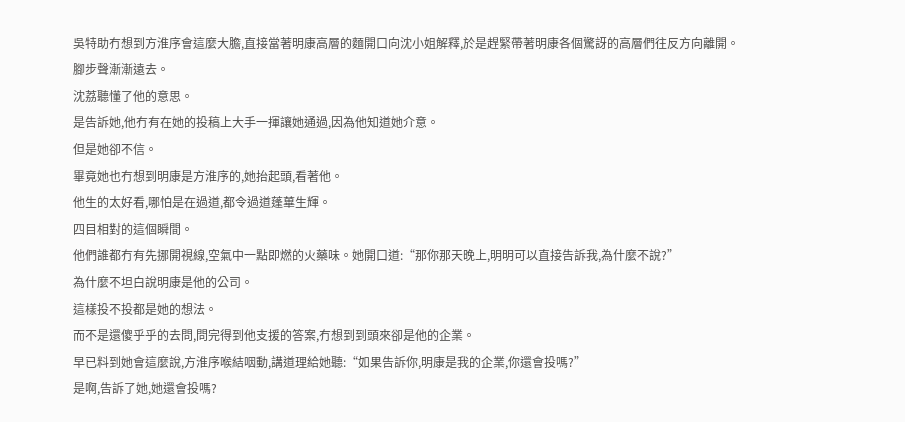吳特助冇想到方淮序會這麼大膽,直接當著明康高層的麵開口向沈小姐解釋,於是趕緊帶著明康各個驚訝的高層們往反方向離開。
腳步聲漸漸遠去。
沈荔聽懂了他的意思。
是告訴她,他冇有在她的投稿上大手一揮讓她通過,因為他知道她介意。
但是她卻不信。
畢竟她也冇想到明康是方淮序的,她抬起頭,看著他。
他生的太好看,哪怕是在過道,都令過道蓬蓽生輝。
四目相對的這個瞬間。
他們誰都冇有先挪開視線,空氣中一點即燃的火藥味。她開口道:“那你那天晚上,明明可以直接告訴我,為什麼不說?”
為什麼不坦白說明康是他的公司。
這樣投不投都是她的想法。
而不是還傻乎乎的去問,問完得到他支援的答案,冇想到到頭來卻是他的企業。
早已料到她會這麼說,方淮序喉結咽動,講道理給她聽:“如果告訴你,明康是我的企業,你還會投嗎?”
是啊,告訴了她,她還會投嗎?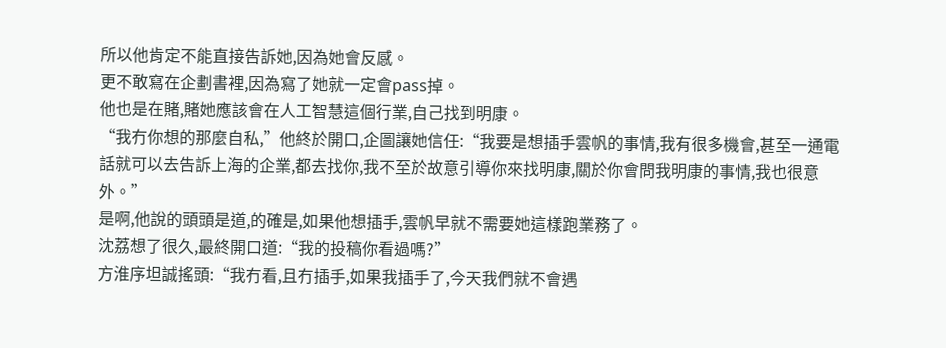所以他肯定不能直接告訴她,因為她會反感。
更不敢寫在企劃書裡,因為寫了她就一定會pass掉。
他也是在賭,賭她應該會在人工智慧這個行業,自己找到明康。
“我冇你想的那麼自私,”他終於開口,企圖讓她信任:“我要是想插手雲帆的事情,我有很多機會,甚至一通電話就可以去告訴上海的企業,都去找你,我不至於故意引導你來找明康,關於你會問我明康的事情,我也很意外。”
是啊,他說的頭頭是道,的確是,如果他想插手,雲帆早就不需要她這樣跑業務了。
沈荔想了很久,最終開口道:“我的投稿你看過嗎?”
方淮序坦誠搖頭:“我冇看,且冇插手,如果我插手了,今天我們就不會遇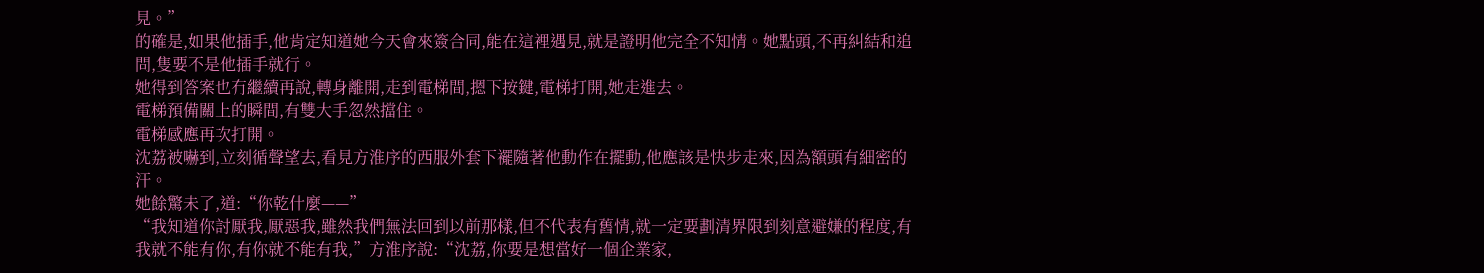見。”
的確是,如果他插手,他肯定知道她今天會來簽合同,能在這裡遇見,就是證明他完全不知情。她點頭,不再糾結和追問,隻要不是他插手就行。
她得到答案也冇繼續再說,轉身離開,走到電梯間,摁下按鍵,電梯打開,她走進去。
電梯預備關上的瞬間,有雙大手忽然擋住。
電梯感應再次打開。
沈荔被嚇到,立刻循聲望去,看見方淮序的西服外套下襬隨著他動作在擺動,他應該是快步走來,因為額頭有細密的汗。
她餘驚未了,道:“你乾什麼——”
“我知道你討厭我,厭惡我,雖然我們無法回到以前那樣,但不代表有舊情,就一定要劃清界限到刻意避嫌的程度,有我就不能有你,有你就不能有我,”方淮序說:“沈荔,你要是想當好一個企業家,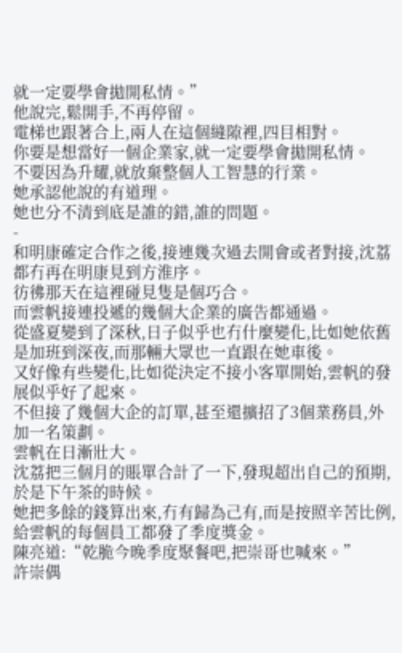就一定要學會拋開私情。”
他說完,鬆開手,不再停留。
電梯也跟著合上,兩人在這個縫隙裡,四目相對。
你要是想當好一個企業家,就一定要學會拋開私情。
不要因為升耀,就放棄整個人工智慧的行業。
她承認他說的有道理。
她也分不清到底是誰的錯,誰的問題。
-
和明康確定合作之後,接連幾次過去開會或者對接,沈荔都冇再在明康見到方淮序。
彷彿那天在這裡碰見隻是個巧合。
而雲帆接連投遞的幾個大企業的廣告都通過。
從盛夏變到了深秋,日子似乎也冇什麼變化,比如她依舊是加班到深夜,而那輛大眾也一直跟在她車後。
又好像有些變化,比如從決定不接小客單開始,雲帆的發展似乎好了起來。
不但接了幾個大企的訂單,甚至還擴招了3個業務員,外加一名策劃。
雲帆在日漸壯大。
沈荔把三個月的賬單合計了一下,發現超出自己的預期,於是下午茶的時候。
她把多餘的錢算出來,冇有歸為己有,而是按照辛苦比例,給雲帆的每個員工都發了季度獎金。
陳亮道:“乾脆今晚季度聚餐吧,把崇哥也喊來。”
許崇偶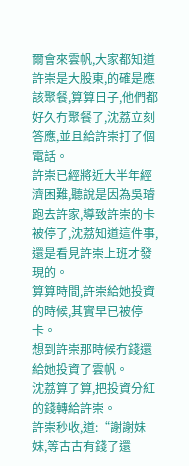爾會來雲帆,大家都知道許崇是大股東,的確是應該聚餐,算算日子,他們都好久冇聚餐了,沈荔立刻答應,並且給許崇打了個電話。
許崇已經將近大半年經濟困難,聽說是因為吳璿跑去許家,導致許崇的卡被停了,沈荔知道這件事,還是看見許崇上班才發現的。
算算時間,許崇給她投資的時候,其實早已被停卡。
想到許崇那時候冇錢還給她投資了雲帆。
沈荔算了算,把投資分紅的錢轉給許崇。
許崇秒收,道:“謝謝妹妹,等古古有錢了還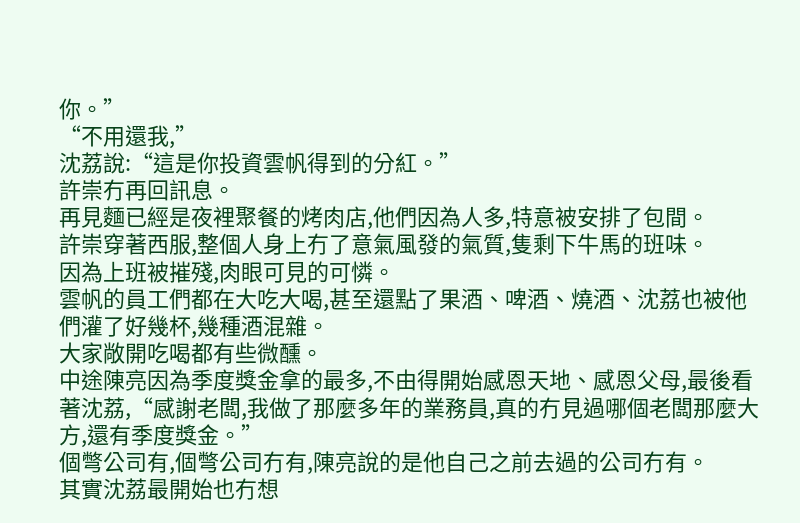你。”
“不用還我,”
沈荔說:“這是你投資雲帆得到的分紅。”
許崇冇再回訊息。
再見麵已經是夜裡聚餐的烤肉店,他們因為人多,特意被安排了包間。
許崇穿著西服,整個人身上冇了意氣風發的氣質,隻剩下牛馬的班味。
因為上班被摧殘,肉眼可見的可憐。
雲帆的員工們都在大吃大喝,甚至還點了果酒、啤酒、燒酒、沈荔也被他們灌了好幾杯,幾種酒混雜。
大家敞開吃喝都有些微醺。
中途陳亮因為季度獎金拿的最多,不由得開始感恩天地、感恩父母,最後看著沈荔,“感謝老闆,我做了那麼多年的業務員,真的冇見過哪個老闆那麼大方,還有季度獎金。”
個彆公司有,個彆公司冇有,陳亮說的是他自己之前去過的公司冇有。
其實沈荔最開始也冇想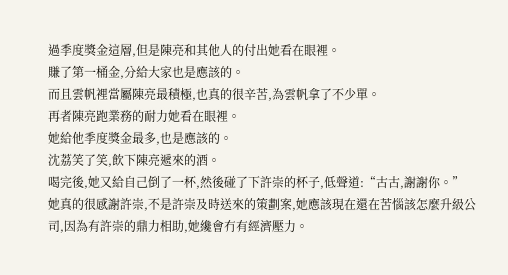過季度獎金這層,但是陳亮和其他人的付出她看在眼裡。
賺了第一桶金,分給大家也是應該的。
而且雲帆裡當屬陳亮最積極,也真的很辛苦,為雲帆拿了不少單。
再者陳亮跑業務的耐力她看在眼裡。
她給他季度獎金最多,也是應該的。
沈荔笑了笑,飲下陳亮遞來的酒。
喝完後,她又給自己倒了一杯,然後碰了下許崇的杯子,低聲道:“古古,謝謝你。”
她真的很感謝許崇,不是許崇及時送來的策劃案,她應該現在還在苦惱該怎麼升級公司,因為有許崇的鼎力相助,她纔會冇有經濟壓力。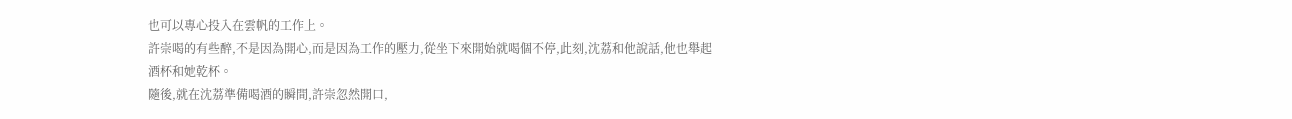也可以專心投入在雲帆的工作上。
許崇喝的有些醉,不是因為開心,而是因為工作的壓力,從坐下來開始就喝個不停,此刻,沈荔和他說話,他也舉起酒杯和她乾杯。
隨後,就在沈荔準備喝酒的瞬間,許崇忽然開口,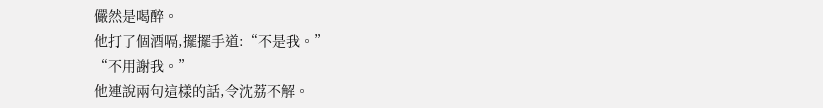儼然是喝醉。
他打了個酒嗝,擺擺手道:“不是我。”
“不用謝我。”
他連說兩句這樣的話,令沈荔不解。